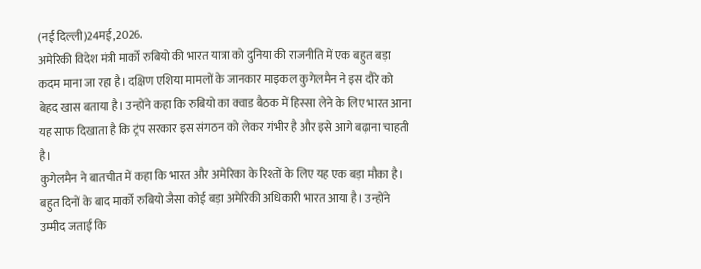(नई दिल्ली)24मई,2026.
अमेरिकी विदेश मंत्री मार्को रुबियो की भारत यात्रा को दुनिया की राजनीति में एक बहुत बड़ा कदम माना जा रहा है। दक्षिण एशिया मामलों के जानकार माइकल कुगेलमैन ने इस दौरे को बेहद खास बताया है। उन्होंने कहा कि रुबियो का क्वाड बैठक में हिस्सा लेने के लिए भारत आना यह साफ दिखाता है कि ट्रंप सरकार इस संगठन को लेकर गंभीर है और इसे आगे बढ़ाना चाहती है।
कुगेलमैन ने बातचीत में कहा कि भारत और अमेरिका के रिश्तों के लिए यह एक बड़ा मौका है। बहुत दिनों के बाद मार्को रुबियो जैसा कोई बड़ा अमेरिकी अधिकारी भारत आया है। उन्होंने उम्मीद जताई कि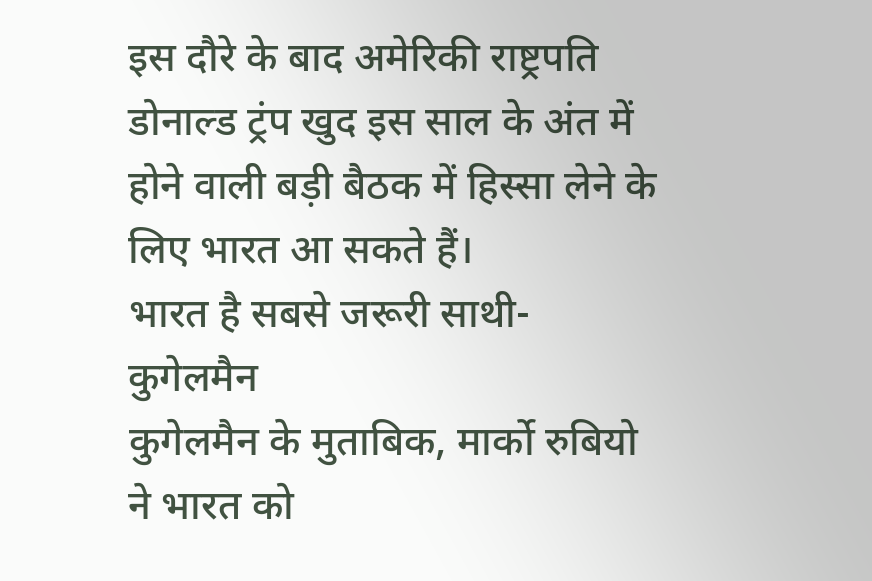इस दौरे के बाद अमेरिकी राष्ट्रपति डोनाल्ड ट्रंप खुद इस साल के अंत में होने वाली बड़ी बैठक में हिस्सा लेने के लिए भारत आ सकते हैं।
भारत है सबसे जरूरी साथी- कुगेलमैन
कुगेलमैन के मुताबिक, मार्को रुबियो ने भारत को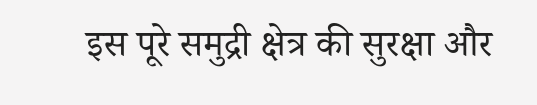इस पूरे समुद्री क्षेत्र की सुरक्षा और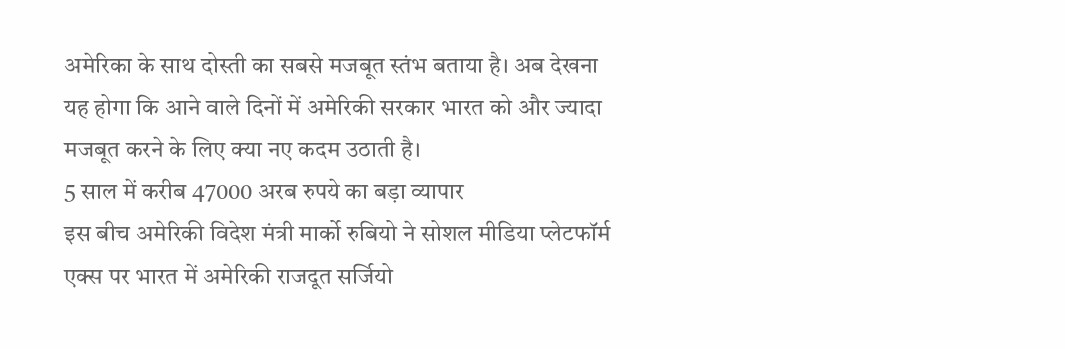अमेरिका के साथ दोस्ती का सबसे मजबूत स्तंभ बताया है। अब देखना यह होगा कि आने वाले दिनों में अमेरिकी सरकार भारत को और ज्यादा मजबूत करने के लिए क्या नए कदम उठाती है।
5 साल में करीब 47000 अरब रुपये का बड़ा व्यापार
इस बीच अमेरिकी विदेश मंत्री मार्को रुबियो ने सोशल मीडिया प्लेटफॉर्म एक्स पर भारत में अमेरिकी राजदूत सर्जियो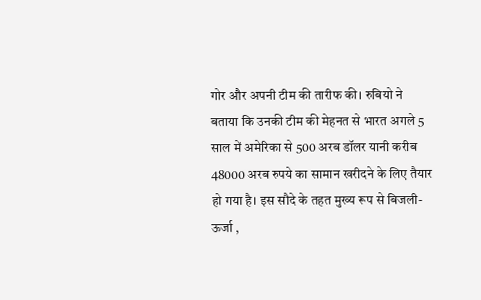गोर और अपनी टीम की तारीफ की। रुबियो ने बताया कि उनकी टीम की मेहनत से भारत अगले 5 साल में अमेरिका से 500 अरब डॉलर यानी करीब 48000 अरब रुपये का सामान खरीदने के लिए तैयार हो गया है। इस सौदे के तहत मुख्य रूप से बिजली-ऊर्जा ,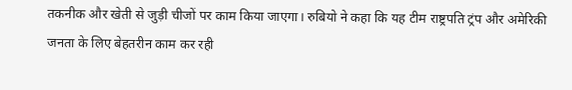तकनीक और खेती से जुड़ी चीजों पर काम किया जाएगा। रुबियो ने कहा कि यह टीम राष्ट्रपति ट्रंप और अमेरिकी जनता के लिए बेहतरीन काम कर रही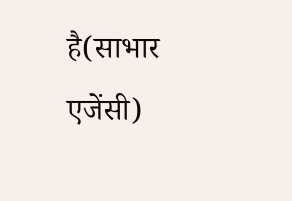है(साभार एजेंसी)